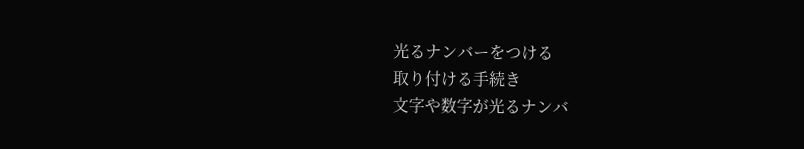光るナンバーをつける
取り付ける手続き
文字や数字が光るナンバ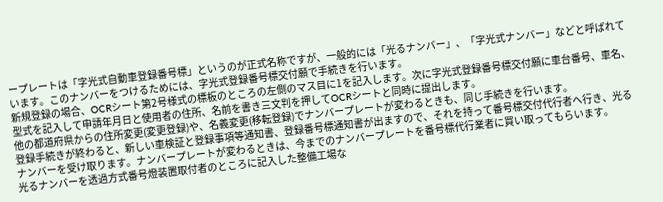ープレートは「字光式自動車登録番号標」というのが正式名称ですが、一般的には「光るナンバー」、「字光式ナンバー」などと呼ばれています。このナンバーをつけるためには、字光式登録番号標交付願で手続きを行います。
新規登録の場合、OCRシート第2号様式の標板のところの左側のマス目に1を記入します。次に字光式登録番号標交付願に車台番号、車名、型式を記入して申請年月日と使用者の住所、名前を書き三文判を押してOCRシートと同時に提出します。
他の都道府県からの住所変更(変更登録)や、名義変更(移転登録)でナンバープレートが変わるときも、同じ手続きを行います。
登録手続きが終わると、新しい車検証と登録事項等通知書、登録番号標通知書が出ますので、それを持って番号標交付代行者へ行き、光るナンバーを受け取ります。ナンバープレートが変わるときは、今までのナンバープレートを番号標代行業者に買い取ってもらいます。
光るナンバーを透過方式番号燈装置取付者のところに記入した整備工場な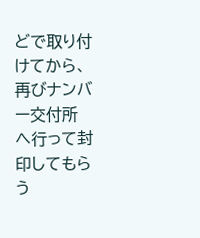どで取り付けてから、再びナンバー交付所へ行って封印してもらう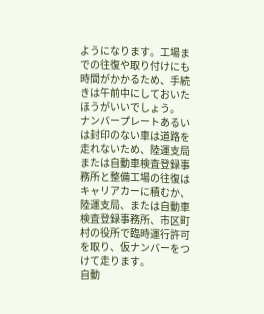ようになります。工場までの往復や取り付けにも時間がかかるため、手続きは午前中にしておいたほうがいいでしょう。
ナンバープレートあるいは封印のない車は道路を走れないため、陸運支局または自動車検査登録事務所と整備工場の往復はキャリアカーに積むか、陸運支局、または自動車検査登録事務所、市区町村の役所で臨時運行許可を取り、仮ナンバーをつけて走ります。
自動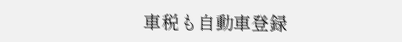車税も自動車登録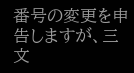番号の変更を申告しますが、三文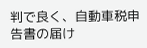判で良く、自動車税申告書の届け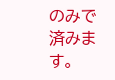のみで済みます。